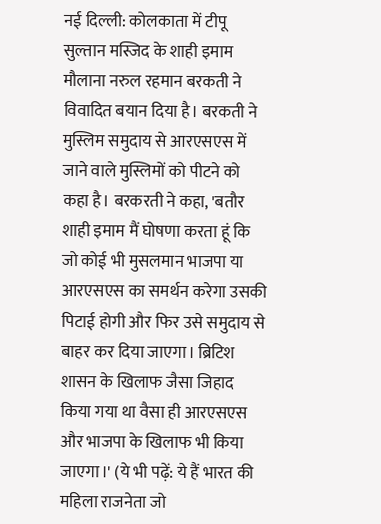नई दिल्ली: कोलकाता में टीपू सुल्तान मस्जिद के शाही इमाम मौलाना नरुल रहमान बरकती ने विवादित बयान दिया है। बरकती ने मुस्लिम समुदाय से आरएसएस में जाने वाले मुस्लिमों को पीटने को कहा है। बरकरती ने कहा, 'बतौर शाही इमाम मैं घोषणा करता हूं कि जो कोई भी मुसलमान भाजपा या आरएसएस का समर्थन करेगा उसकी पिटाई होगी और फिर उसे समुदाय से बाहर कर दिया जाएगा। ब्रिटिश शासन के खिलाफ जैसा जिहाद किया गया था वैसा ही आरएसएस और भाजपा के खिलाफ भी किया जाएगा।' (ये भी पढ़ें: ये हैं भारत की महिला राजनेता जो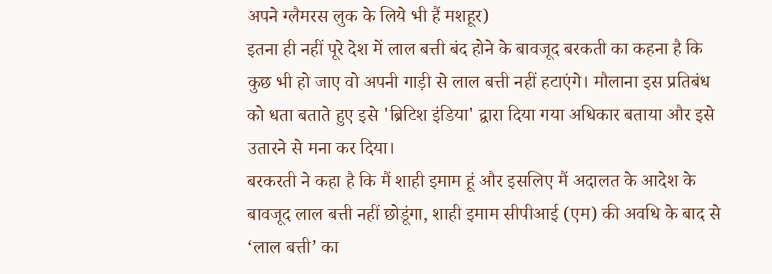अपने ग्लैमरस लुक के लिये भी हैं मशहूर)
इतना ही नहीं पूरे देश में लाल बत्ती बंद होने के बावजूद बरकती का कहना है कि कुछ भी हो जाए वो अपनी गाड़ी से लाल बत्ती नहीं हटाएंगे। मौलाना इस प्रतिबंध को धता बताते हुए इसे 'ब्रिटिश इंडिया' द्वारा दिया गया अधिकार बताया और इसे उतारने से मना कर दिया।
बरकरती ने कहा है कि मैं शाही इमाम हूं और इसलिए मैं अदालत के आदेश के बावजूद लाल बत्ती नहीं छोडूंगा, शाही इमाम सीपीआई (एम) की अवधि के बाद से ‘लाल बत्ती’ का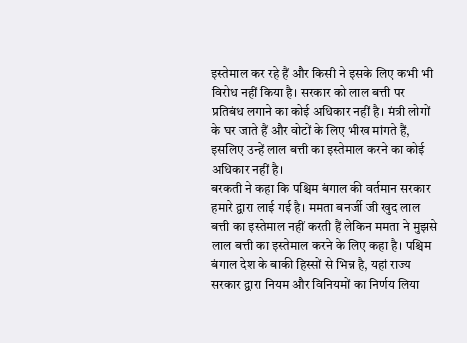इस्तेमाल कर रहे हैं और किसी ने इसके लिए कभी भी विरोध नहीं किया है। सरकार को लाल बत्ती पर प्रतिबंध लगाने का कोई अधिकार नहीं है। मंत्री लोगों के घर जाते हैं और वोटों के लिए भीख मांगते हैं, इसलिए उन्हें लाल बत्ती का इस्तेमाल करने का कोई अधिकार नहीं है।
बरकती ने कहा कि पश्चिम बंगाल की वर्तमान सरकार हमारे द्वारा लाई गई है। ममता बनर्जी जी खुद लाल बत्ती का इस्तेमाल नहीं करती हैं लेकिन ममता ने मुझसे लाल बत्ती का इस्तेमाल करने के लिए कहा है। पश्चिम बंगाल देश के बाकी हिस्सों से भिन्न है, यहां राज्य सरकार द्वारा नियम और विनियमों का निर्णय लिया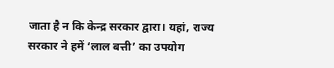जाता है न कि केन्द्र सरकार द्वारा। यहां, राज्य सरकार ने हमें ‘लाल बत्ती’ का उपयोग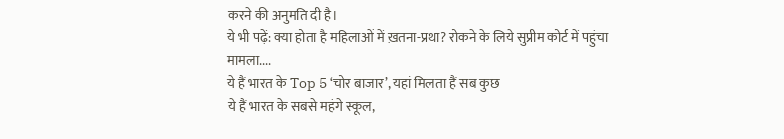करने की अनुमति दी है।
ये भी पढ़ें: क्या होता है महिलाओं में ख़तना-प्रथा? रोकने के लिये सुप्रीम कोर्ट में पहुंचा मामला....
ये हैं भारत के Top 5 ‘चोर बाजार’, यहां मिलता हैं सब कुछ
ये हैं भारत के सबसे महंगे स्कूल,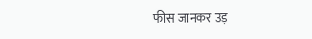फीस जानकर उड़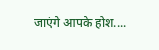जाएंगे आपके होश....